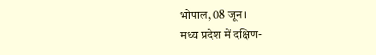भोपाल, 08 जून।
मध्य प्रदेश में दक्षिण-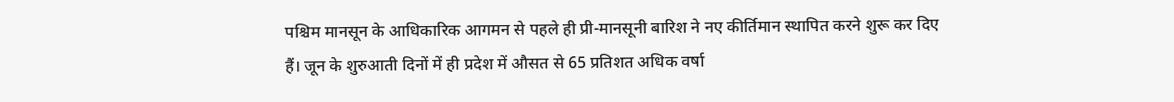पश्चिम मानसून के आधिकारिक आगमन से पहले ही प्री-मानसूनी बारिश ने नए कीर्तिमान स्थापित करने शुरू कर दिए हैं। जून के शुरुआती दिनों में ही प्रदेश में औसत से 65 प्रतिशत अधिक वर्षा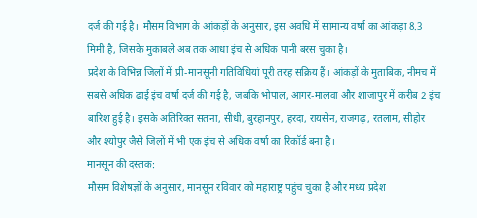दर्ज की गई है। मौसम विभाग के आंकड़ों के अनुसार, इस अवधि में सामान्य वर्षा का आंकड़ा 8.3 मिमी है, जिसके मुकाबले अब तक आधा इंच से अधिक पानी बरस चुका है।
प्रदेश के विभिन्न जिलों में प्री-मानसूनी गतिविधियां पूरी तरह सक्रिय हैं। आंकड़ों के मुताबिक, नीमच में सबसे अधिक ढाई इंच वर्षा दर्ज की गई है, जबकि भोपाल, आगर-मालवा और शाजापुर में करीब 2 इंच बारिश हुई है। इसके अतिरिक्त सतना, सीधी, बुरहानपुर, हरदा, रायसेन, राजगढ़, रतलाम, सीहोर और श्योपुर जैसे जिलों में भी एक इंच से अधिक वर्षा का रिकॉर्ड बना है।
मानसून की दस्तक:
मौसम विशेषज्ञों के अनुसार, मानसून रविवार को महाराष्ट्र पहुंच चुका है और मध्य प्रदेश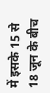में इसके 15 से 18 जून के बीच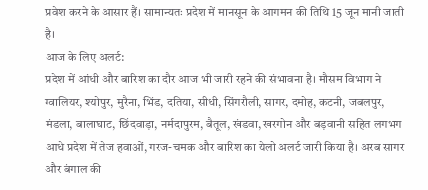प्रवेश करने के आसार हैं। सामान्यतः प्रदेश में मानसून के आगमन की तिथि 15 जून मानी जाती है।
आज के लिए अलर्ट:
प्रदेश में आंधी और बारिश का दौर आज भी जारी रहने की संभावना है। मौसम विभाग ने ग्वालियर, श्योपुर, मुरैना, भिंड, दतिया, सीधी, सिंगरौली, सागर, दमोह, कटनी, जबलपुर, मंडला, बालाघाट, छिंदवाड़ा, नर्मदापुरम, बैतूल, खंडवा, खरगोन और बड़वानी सहित लगभग आधे प्रदेश में तेज हवाओं, गरज-चमक और बारिश का येलो अलर्ट जारी किया है। अरब सागर और बंगाल की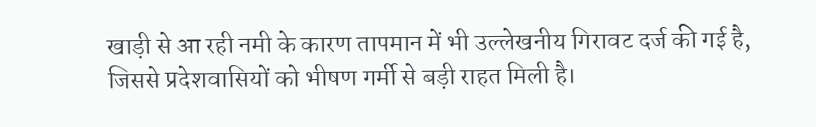खाड़ी से आ रही नमी के कारण तापमान में भी उल्लेखनीय गिरावट दर्ज की गई है, जिससे प्रदेशवासियों को भीषण गर्मी से बड़ी राहत मिली है।